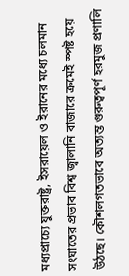মধ্যপ্রাচ্যে যুক্তরাষ্ট্র, ইসরায়েল ও ইরানের মধ্যে চলমান সংঘাতের প্রভাব বিশ্ব জ্বালানি বাজারে ক্রমেই স্পষ্ট হয়ে উঠছে। কৌশলগতভাবে অত্যন্ত গুরুত্বপূর্ণ হরমুজ প্রণালি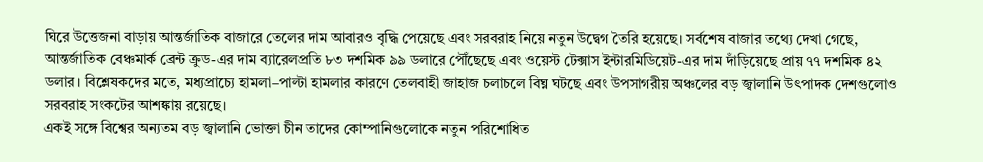ঘিরে উত্তেজনা বাড়ায় আন্তর্জাতিক বাজারে তেলের দাম আবারও বৃদ্ধি পেয়েছে এবং সরবরাহ নিয়ে নতুন উদ্বেগ তৈরি হয়েছে। সর্বশেষ বাজার তথ্যে দেখা গেছে, আন্তর্জাতিক বেঞ্চমার্ক ব্রেন্ট ক্রুড-এর দাম ব্যারেলপ্রতি ৮৩ দশমিক ৯৯ ডলারে পৌঁছেছে এবং ওয়েস্ট টেক্সাস ইন্টারমিডিয়েট-এর দাম দাঁড়িয়েছে প্রায় ৭৭ দশমিক ৪২ ডলার। বিশ্লেষকদের মতে, মধ্যপ্রাচ্যে হামলা–পাল্টা হামলার কারণে তেলবাহী জাহাজ চলাচলে বিঘ্ন ঘটছে এবং উপসাগরীয় অঞ্চলের বড় জ্বালানি উৎপাদক দেশগুলোও সরবরাহ সংকটের আশঙ্কায় রয়েছে।
একই সঙ্গে বিশ্বের অন্যতম বড় জ্বালানি ভোক্তা চীন তাদের কোম্পানিগুলোকে নতুন পরিশোধিত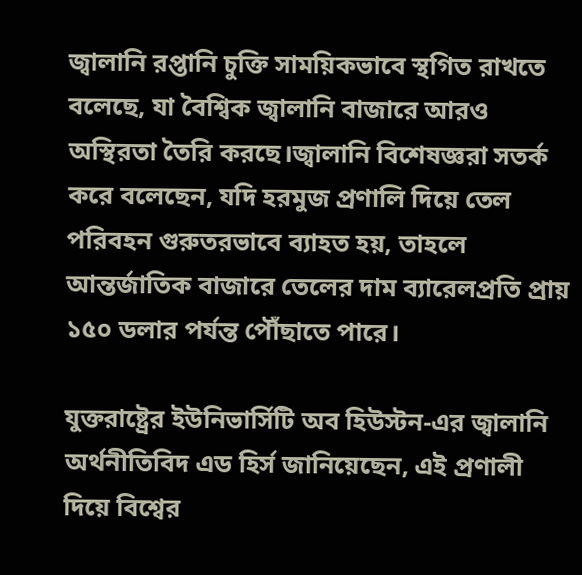জ্বালানি রপ্তানি চুক্তি সাময়িকভাবে স্থগিত রাখতে বলেছে, যা বৈশ্বিক জ্বালানি বাজারে আরও অস্থিরতা তৈরি করছে।জ্বালানি বিশেষজ্ঞরা সতর্ক করে বলেছেন, যদি হরমুজ প্রণালি দিয়ে তেল পরিবহন গুরুতরভাবে ব্যাহত হয়, তাহলে আন্তর্জাতিক বাজারে তেলের দাম ব্যারেলপ্রতি প্রায় ১৫০ ডলার পর্যন্ত পৌঁছাতে পারে।

যুক্তরাষ্ট্রের ইউনিভার্সিটি অব হিউস্টন-এর জ্বালানি অর্থনীতিবিদ এড হির্স জানিয়েছেন, এই প্রণালী দিয়ে বিশ্বের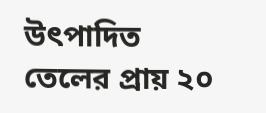উৎপাদিত তেলের প্রায় ২০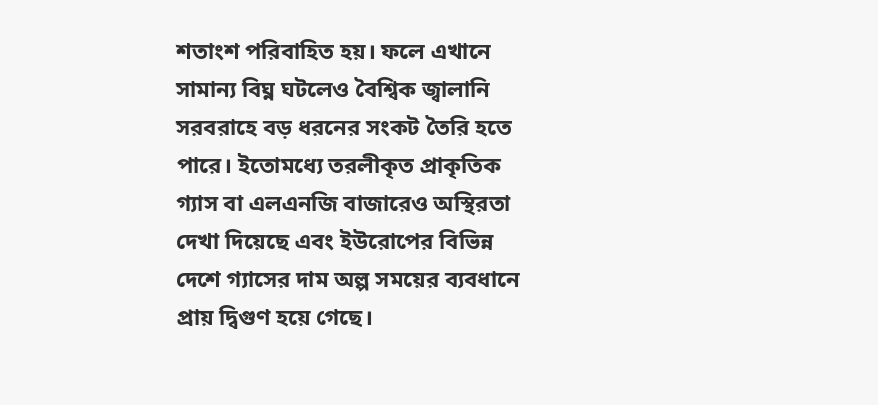শতাংশ পরিবাহিত হয়। ফলে এখানে সামান্য বিঘ্ন ঘটলেও বৈশ্বিক জ্বালানি সরবরাহে বড় ধরনের সংকট তৈরি হতে পারে। ইতোমধ্যে তরলীকৃত প্রাকৃতিক গ্যাস বা এলএনজি বাজারেও অস্থিরতা দেখা দিয়েছে এবং ইউরোপের বিভিন্ন দেশে গ্যাসের দাম অল্প সময়ের ব্যবধানে প্রায় দ্বিগুণ হয়ে গেছে।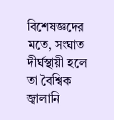বিশেষজ্ঞদের মতে, সংঘাত দীর্ঘস্থায়ী হলে তা বৈশ্বিক জ্বালানি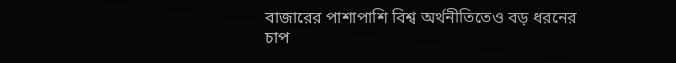বাজারের পাশাপাশি বিশ্ব অর্থনীতিতেও বড় ধরনের চাপ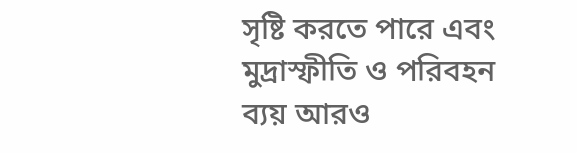সৃষ্টি করতে পারে এবং মুদ্রাস্ফীতি ও পরিবহন ব্যয় আরও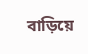বাড়িয়ে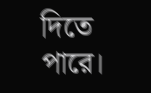দিতে পারে।